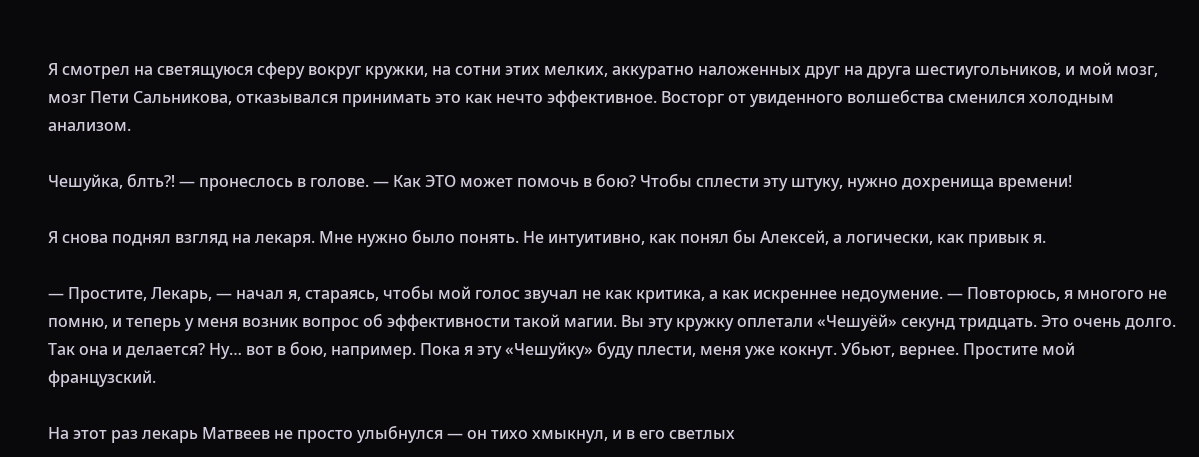Я смотрел на светящуюся сферу вокруг кружки, на сотни этих мелких, аккуратно наложенных друг на друга шестиугольников, и мой мозг, мозг Пети Сальникова, отказывался принимать это как нечто эффективное. Восторг от увиденного волшебства сменился холодным анализом.

Чешуйка, блть⁈ — пронеслось в голове. — Как ЭТО может помочь в бою? Чтобы сплести эту штуку, нужно дохренища времени!

Я снова поднял взгляд на лекаря. Мне нужно было понять. Не интуитивно, как понял бы Алексей, а логически, как привык я.

— Простите, Лекарь, — начал я, стараясь, чтобы мой голос звучал не как критика, а как искреннее недоумение. — Повторюсь, я многого не помню, и теперь у меня возник вопрос об эффективности такой магии. Вы эту кружку оплетали «Чешуёй» секунд тридцать. Это очень долго. Так она и делается? Ну… вот в бою, например. Пока я эту «Чешуйку» буду плести, меня уже кокнут. Убьют, вернее. Простите мой французский.

На этот раз лекарь Матвеев не просто улыбнулся — он тихо хмыкнул, и в его светлых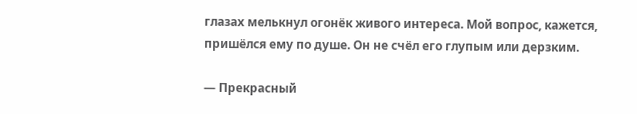глазах мелькнул огонёк живого интереса. Мой вопрос, кажется, пришёлся ему по душе. Он не счёл его глупым или дерзким.

— Прекрасный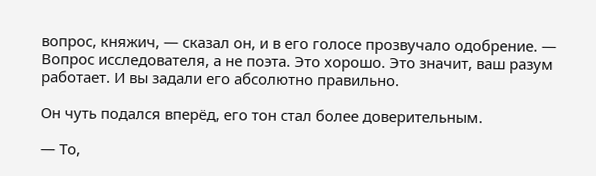вопрос, княжич, — сказал он, и в его голосе прозвучало одобрение. — Вопрос исследователя, а не поэта. Это хорошо. Это значит, ваш разум работает. И вы задали его абсолютно правильно.

Он чуть подался вперёд, его тон стал более доверительным.

— То,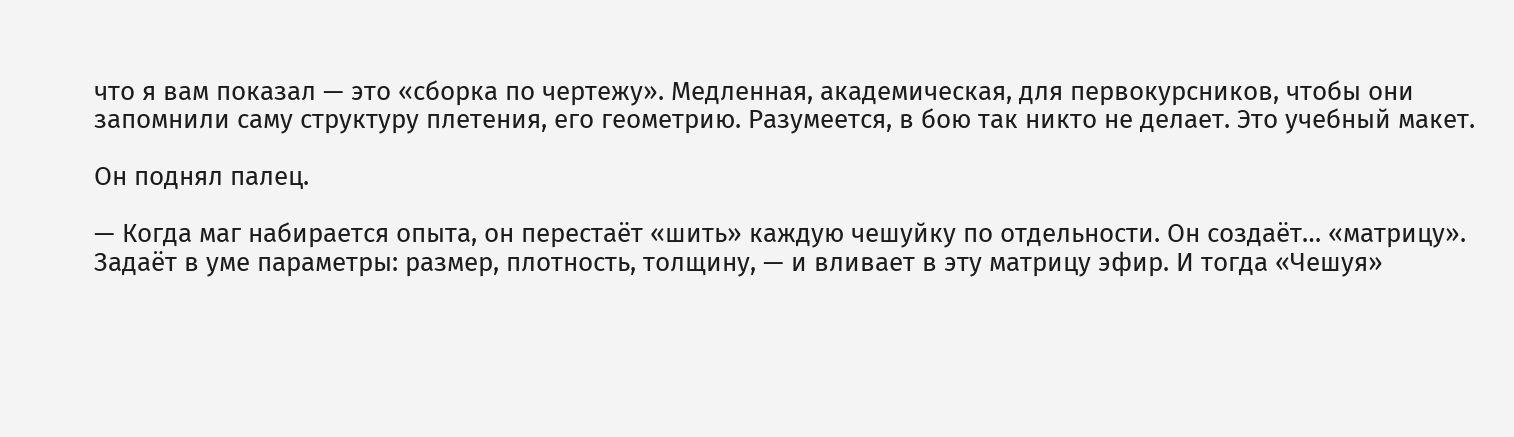что я вам показал — это «сборка по чертежу». Медленная, академическая, для первокурсников, чтобы они запомнили саму структуру плетения, его геометрию. Разумеется, в бою так никто не делает. Это учебный макет.

Он поднял палец.

— Когда маг набирается опыта, он перестаёт «шить» каждую чешуйку по отдельности. Он создаёт… «матрицу». Задаёт в уме параметры: размер, плотность, толщину, — и вливает в эту матрицу эфир. И тогда «Чешуя»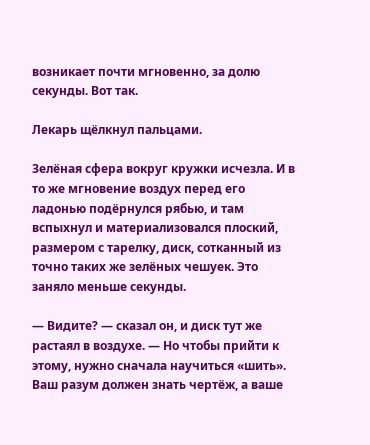возникает почти мгновенно, за долю секунды. Вот так.

Лекарь щёлкнул пальцами.

Зелёная сфера вокруг кружки исчезла. И в то же мгновение воздух перед его ладонью подёрнулся рябью, и там вспыхнул и материализовался плоский, размером с тарелку, диск, сотканный из точно таких же зелёных чешуек. Это заняло меньше секунды.

— Видите? — сказал он, и диск тут же растаял в воздухе. — Но чтобы прийти к этому, нужно сначала научиться «шить». Ваш разум должен знать чертёж, а ваше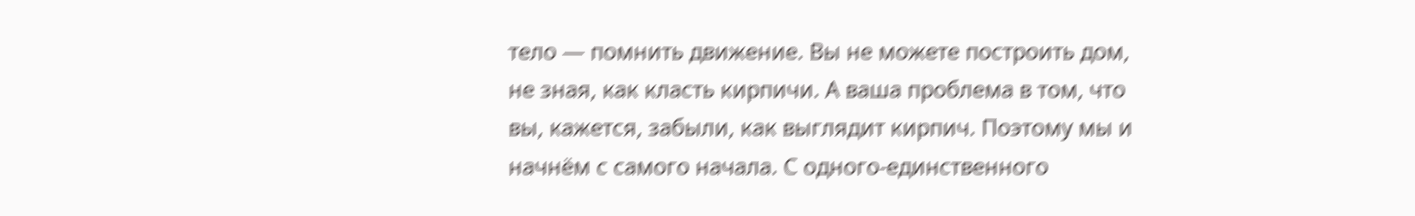тело — помнить движение. Вы не можете построить дом, не зная, как класть кирпичи. А ваша проблема в том, что вы, кажется, забыли, как выглядит кирпич. Поэтому мы и начнём с самого начала. С одного-единственного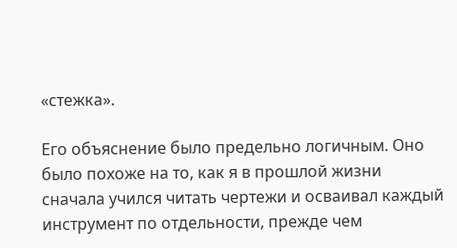«стежка».

Его объяснение было предельно логичным. Оно было похоже на то, как я в прошлой жизни сначала учился читать чертежи и осваивал каждый инструмент по отдельности, прежде чем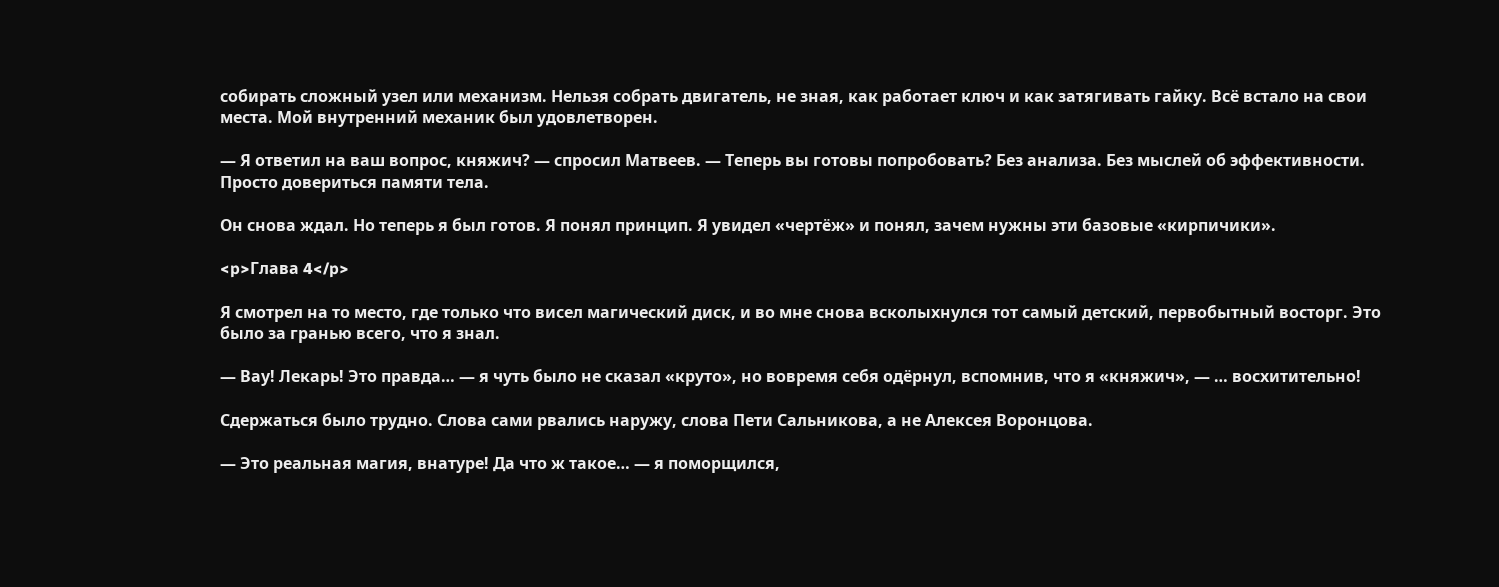собирать сложный узел или механизм. Нельзя собрать двигатель, не зная, как работает ключ и как затягивать гайку. Всё встало на свои места. Мой внутренний механик был удовлетворен.

— Я ответил на ваш вопрос, княжич? — спросил Матвеев. — Теперь вы готовы попробовать? Без анализа. Без мыслей об эффективности. Просто довериться памяти тела.

Он снова ждал. Но теперь я был готов. Я понял принцип. Я увидел «чертёж» и понял, зачем нужны эти базовые «кирпичики».

<p>Глава 4</p>

Я смотрел на то место, где только что висел магический диск, и во мне снова всколыхнулся тот самый детский, первобытный восторг. Это было за гранью всего, что я знал.

— Вау! Лекарь! Это правда… — я чуть было не сказал «круто», но вовремя себя одёрнул, вспомнив, что я «княжич», — … восхитительно!

Сдержаться было трудно. Слова сами рвались наружу, слова Пети Сальникова, а не Алексея Воронцова.

— Это реальная магия, внатуре! Да что ж такое… — я поморщился,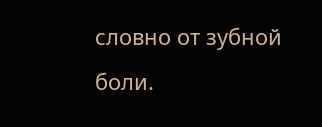словно от зубной боли.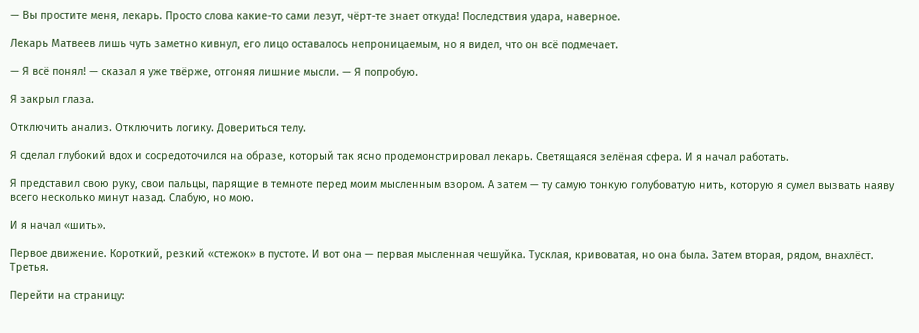— Вы простите меня, лекарь. Просто слова какие-то сами лезут, чёрт-те знает откуда! Последствия удара, наверное.

Лекарь Матвеев лишь чуть заметно кивнул, его лицо оставалось непроницаемым, но я видел, что он всё подмечает.

— Я всё понял! — сказал я уже твёрже, отгоняя лишние мысли. — Я попробую.

Я закрыл глаза.

Отключить анализ. Отключить логику. Довериться телу.

Я сделал глубокий вдох и сосредоточился на образе, который так ясно продемонстрировал лекарь. Светящаяся зелёная сфера. И я начал работать.

Я представил свою руку, свои пальцы, парящие в темноте перед моим мысленным взором. А затем — ту самую тонкую голубоватую нить, которую я сумел вызвать наяву всего несколько минут назад. Слабую, но мою.

И я начал «шить».

Первое движение. Короткий, резкий «стежок» в пустоте. И вот она — первая мысленная чешуйка. Тусклая, кривоватая, но она была. Затем вторая, рядом, внахлёст. Третья.

Перейти на страницу: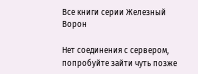Все книги серии Железный Ворон

Нет соединения с сервером, попробуйте зайти чуть позже